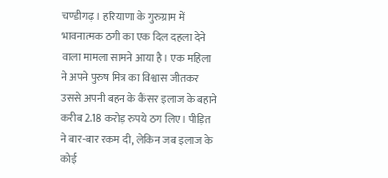चण्डीगढ़ । हरियाणा के गुरुग्राम में भावनात्मक ठगी का एक दिल दहला देने वाला मामला सामने आया है। एक महिला ने अपने पुरुष मित्र का विश्वास जीतकर उससे अपनी बहन के कैंसर इलाज के बहाने करीब 2.18 करोड़ रुपये ठग लिए। पीड़ित ने बार-बार रकम दी, लेकिन जब इलाज के कोई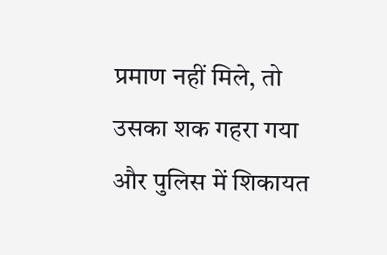प्रमाण नहीं मिले, तो उसका शक गहरा गया और पुलिस में शिकायत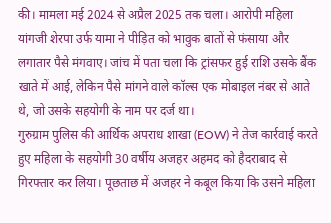की। मामला मई 2024 से अप्रैल 2025 तक चला। आरोपी महिला यांगजी शेरपा उर्फ यामा ने पीड़ित को भावुक बातों से फंसाया और लगातार पैसे मंगवाए। जांच में पता चला कि ट्रांसफर हुई राशि उसके बैंक खाते में आई, लेकिन पैसे मांगने वाले कॉल्स एक मोबाइल नंबर से आते थे, जो उसके सहयोगी के नाम पर दर्ज था।
गुरुग्राम पुलिस की आर्थिक अपराध शाखा (EOW) ने तेज कार्रवाई करते हुए महिला के सहयोगी 30 वर्षीय अजहर अहमद को हैदराबाद से गिरफ्तार कर लिया। पूछताछ में अजहर ने कबूल किया कि उसने महिला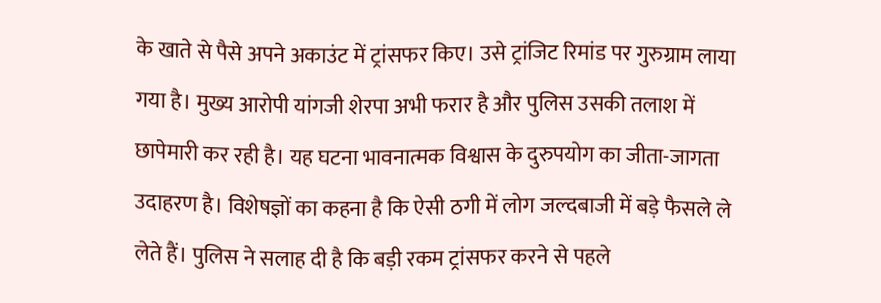के खाते से पैसे अपने अकाउंट में ट्रांसफर किए। उसे ट्रांजिट रिमांड पर गुरुग्राम लाया गया है। मुख्य आरोपी यांगजी शेरपा अभी फरार है और पुलिस उसकी तलाश में छापेमारी कर रही है। यह घटना भावनात्मक विश्वास के दुरुपयोग का जीता-जागता उदाहरण है। विशेषज्ञों का कहना है कि ऐसी ठगी में लोग जल्दबाजी में बड़े फैसले ले लेते हैं। पुलिस ने सलाह दी है कि बड़ी रकम ट्रांसफर करने से पहले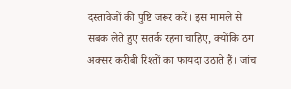दस्तावेजों की पुष्टि जरूर करें। इस मामले से सबक लेते हुए सतर्क रहना चाहिए, क्योंकि ठग अक्सर करीबी रिश्तों का फायदा उठाते हैं। जांच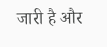जारी है और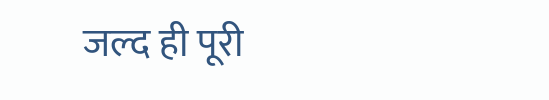जल्द ही पूरी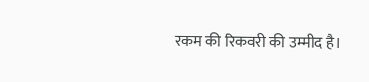रकम की रिकवरी की उम्मीद है।